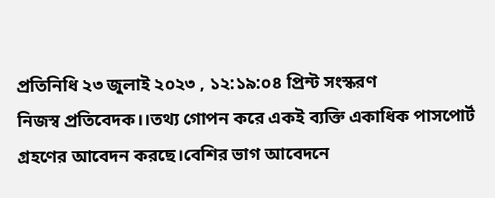প্রতিনিধি ২৩ জুলাই ২০২৩ , ১২:১৯:০৪ প্রিন্ট সংস্করণ
নিজস্ব প্রতিবেদক।।তথ্য গোপন করে একই ব্যক্তি একাধিক পাসপোর্ট গ্রহণের আবেদন করছে।বেশির ভাগ আবেদনে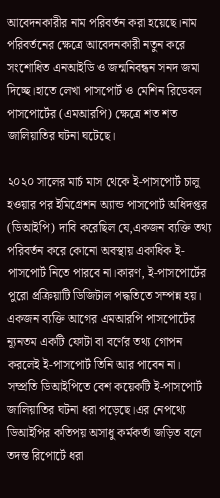আবেদনকারীর নাম পরিবর্তন করা হয়েছে।নাম পরিবর্তনের ক্ষেত্রে আবেদনকারী নতুন করে সংশোধিত এনআইডি ও জন্মনিবন্ধন সনদ জমা দিচ্ছে।হাতে লেখা পাসপোর্ট ও মেশিন রিডেবল পাসপোর্টের (এমআরপি) ক্ষেত্রে শত শত জালিয়াতির ঘটনা ঘটেছে।

২০২০ সালের মার্চ মাস থেকে ই-পাসপোর্ট চালু হওয়ার পর ইমিগ্রেশন অ্যান্ড পাসপোর্ট অধিদপ্তর (ডিআইপি) দাবি করেছিল যে,একজন ব্যক্তি তথ্য পরিবর্তন করে কোনো অবস্থায় একাধিক ই-পাসপোর্ট নিতে পারবে না।কারণ, ই-পাসপোর্টের পুরো প্রক্রিয়াটি ডিজিটাল পদ্ধতিতে সম্পন্ন হয়। একজন ব্যক্তি আগের এমআরপি পাসপোর্টের ন্যূনতম একটি ফোটা বা বর্ণের তথ্য গোপন করলেই ই-পাসপোর্ট তিনি আর পাবেন না।
সম্প্রতি ডিআইপিতে বেশ কয়েকটি ই-পাসপোর্ট জালিয়াতির ঘটনা ধরা পড়েছে।এর নেপথ্যে ডিআইপির কতিপয় অসাধু কর্মকর্তা জড়িত বলে তদন্ত রিপোর্টে ধরা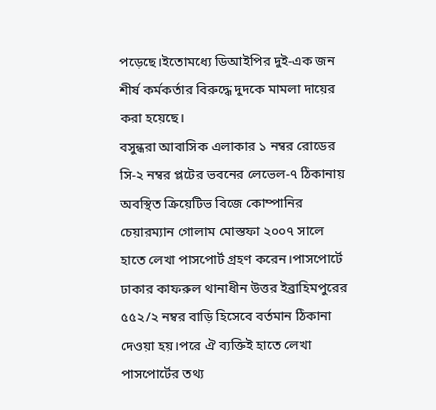পড়েছে।ইতোমধ্যে ডিআইপির দুই-এক জন শীর্ষ কর্মকর্তার বিরুদ্ধে দুদকে মামলা দায়ের করা হয়েছে।
বসুন্ধরা আবাসিক এলাকার ১ নম্বর রোডের সি-২ নম্বর প্লটের ভবনের লেভেল-৭ ঠিকানায় অবস্থিত ক্রিয়েটিভ বিজে কোম্পানির চেয়ারম্যান গোলাম মোস্তফা ২০০৭ সালে হাতে লেখা পাসপোর্ট গ্রহণ করেন।পাসপোর্টে ঢাকার কাফরুল থানাধীন উত্তর ইব্রাহিমপুরের ৫৫২/২ নম্বর বাড়ি হিসেবে বর্তমান ঠিকানা দেওয়া হয়।পরে ঐ ব্যক্তিই হাতে লেখা পাসপোর্টের তথ্য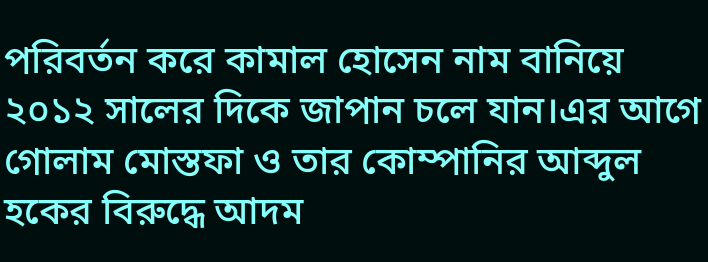পরিবর্তন করে কামাল হোসেন নাম বানিয়ে ২০১২ সালের দিকে জাপান চলে যান।এর আগে গোলাম মোস্তফা ও তার কোম্পানির আব্দুল হকের বিরুদ্ধে আদম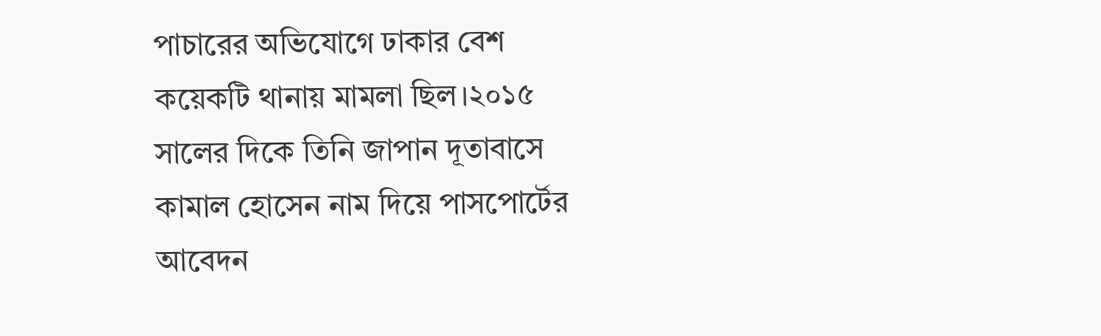পাচারের অভিযোগে ঢাকার বেশ কয়েকটি থানায় মামলা ছিল।২০১৫ সালের দিকে তিনি জাপান দূতাবাসে কামাল হোসেন নাম দিয়ে পাসপোর্টের আবেদন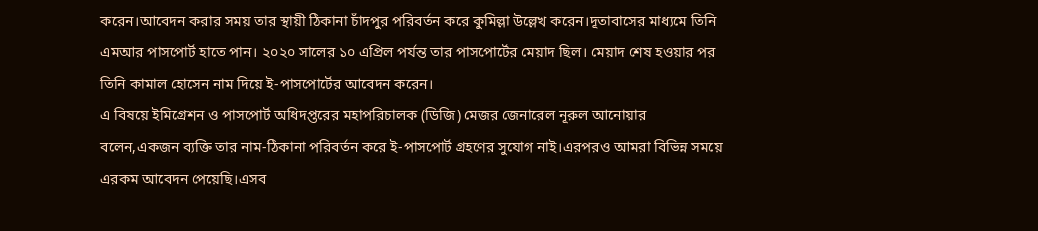করেন।আবেদন করার সময় তার স্থায়ী ঠিকানা চাঁদপুর পরিবর্তন করে কুমিল্লা উল্লেখ করেন।দূতাবাসের মাধ্যমে তিনি এমআর পাসপোর্ট হাতে পান। ২০২০ সালের ১০ এপ্রিল পর্যন্ত তার পাসপোর্টের মেয়াদ ছিল। মেয়াদ শেষ হওয়ার পর তিনি কামাল হোসেন নাম দিয়ে ই-পাসপোর্টের আবেদন করেন।
এ বিষয়ে ইমিগ্রেশন ও পাসপোর্ট অধিদপ্তরের মহাপরিচালক (ডিজি) মেজর জেনারেল নূরুল আনোয়ার বলেন,একজন ব্যক্তি তার নাম-ঠিকানা পরিবর্তন করে ই-পাসপোর্ট গ্রহণের সুযোগ নাই।এরপরও আমরা বিভিন্ন সময়ে এরকম আবেদন পেয়েছি।এসব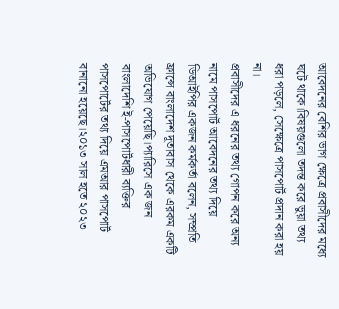আবেদনের বেশির ভাগ ক্ষেত্রে প্রবাসীদের মধ্যে ঘটে থাকে।বিষয়গুলো তদন্ত করে ভুয়া তথ্য ধরা পড়লে, সেক্ষেত্রে পাসপোর্ট প্রদান করা হয় না।
প্রবাসীদের এ ধরনের তথ্য গোপন করে অন্য নামে পাসপোর্ট আবেদনের তথ্য দিয়ে ডিআইপির একজন কর্মকর্তা বলেন, সম্প্রতি ফ্রান্সে বাংলাদেশ দূতাবাস থেকে এরকম একটি অভিযোগ পেয়েছি।প্যারিসে এক জন বাংলাদেশি ই-পাসপোর্টধারী ব্যক্তির পাসপোর্টের তথ্য দিয়ে এমআর পাসপোর্ট বানানো হয়েছে।২০১৩ সাল হতে ২০২৩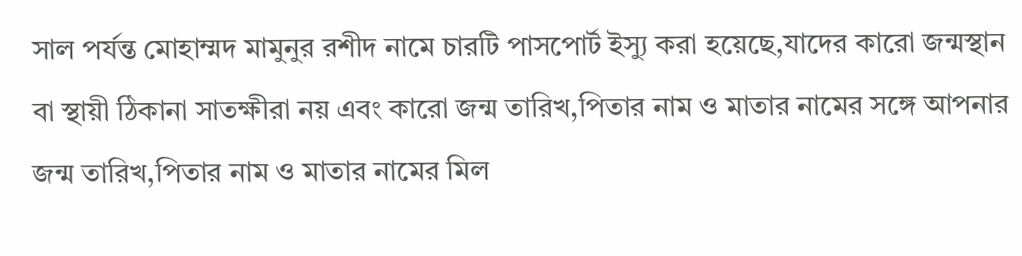সাল পর্যন্ত মোহাম্মদ মামুনুর রশীদ নামে চারটি পাসপোর্ট ইস্যু করা হয়েছে,যাদের কারো জন্মস্থান বা স্থায়ী ঠিকানা সাতক্ষীরা নয় এবং কারো জন্ম তারিখ,পিতার নাম ও মাতার নামের সঙ্গে আপনার জন্ম তারিখ,পিতার নাম ও মাতার নামের মিল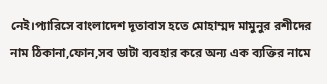নেই।প্যারিসে বাংলাদেশ দূতাবাস হতে মোহাম্মদ মামুনুর রশীদের নাম ঠিকানা,ফোন,সব ডাটা ব্যবহার করে অন্য এক ব্যক্তির নামে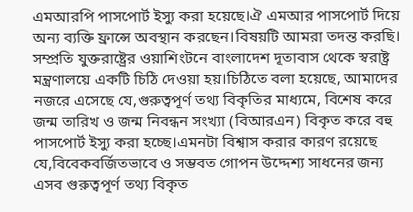এমআরপি পাসপোর্ট ইস্যু করা হয়েছে।ঐ এমআর পাসপোর্ট দিয়ে অন্য ব্যক্তি ফ্রান্সে অবস্থান করছেন।বিষয়টি আমরা তদন্ত করছি।
সম্প্রতি যুক্তরাষ্ট্রের ওয়াশিংটনে বাংলাদেশ দূতাবাস থেকে স্বরাষ্ট্র মন্ত্রণালয়ে একটি চিঠি দেওয়া হয়।চিঠিতে বলা হয়েছে, আমাদের নজরে এসেছে যে,গুরুত্বপূর্ণ তথ্য বিকৃতির মাধ্যমে, বিশেষ করে জন্ম তারিখ ও জন্ম নিবন্ধন সংখ্যা (বিআরএন) বিকৃত করে বহু পাসপোর্ট ইস্যু করা হচ্ছে।এমনটা বিশ্বাস করার কারণ রয়েছে যে,বিবেকবর্জিতভাবে ও সম্ভবত গোপন উদ্দেশ্য সাধনের জন্য এসব গুরুত্বপূর্ণ তথ্য বিকৃত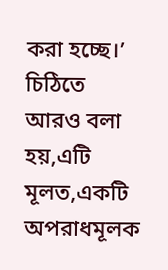করা হচ্ছে।’ চিঠিতে আরও বলা হয়,এটি মূলত,একটি অপরাধমূলক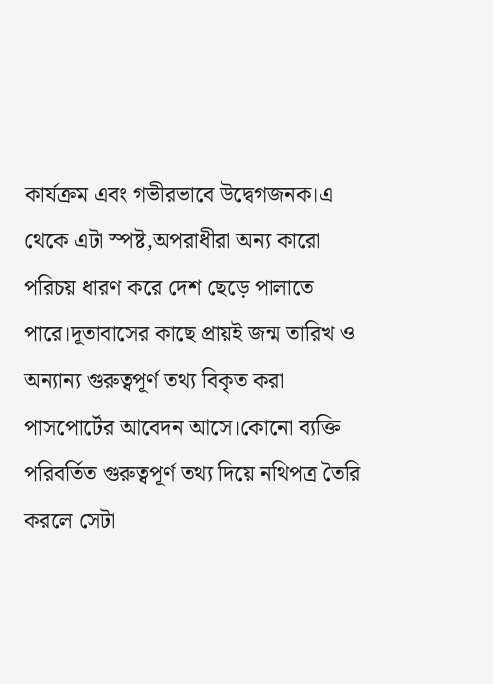কার্যক্রম এবং গভীরভাবে উদ্বেগজনক।এ থেকে এটা স্পষ্ট,অপরাধীরা অন্য কারো পরিচয় ধারণ করে দেশ ছেড়ে পালাতে পারে।দূতাবাসের কাছে প্রায়ই জন্ম তারিখ ও অন্যান্য গুরুত্বপূর্ণ তথ্য বিকৃত করা পাসপোর্টের আবেদন আসে।কোনো ব্যক্তি পরিবর্তিত গুরুত্বপূর্ণ তথ্য দিয়ে নথিপত্র তৈরি করলে সেটা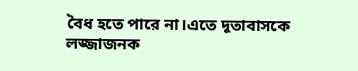বৈধ হতে পারে না।এতে দূতাবাসকে লজ্জাজনক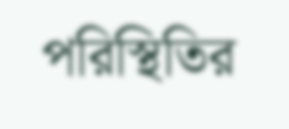পরিস্থিতির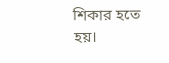শিকার হতে হয়।